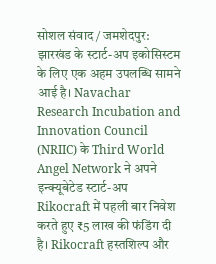सोशल संवाद / जमशेदपुर: झारखंड के स्टार्ट-अप इकोसिस्टम के लिए एक अहम उपलब्धि सामने आई है। Navachar Research Incubation and Innovation Council (NRIIC) के Third World Angel Network ने अपने इन्क्यूबेटेड स्टार्ट-अप Rikocraft में पहली बार निवेश करते हुए ₹5 लाख की फंडिंग दी है। Rikocraft हस्तशिल्प और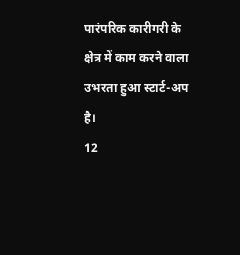पारंपरिक कारीगरी के क्षेत्र में काम करने वाला उभरता हुआ स्टार्ट-अप है।
12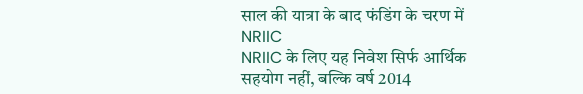साल की यात्रा के बाद फंडिंग के चरण में NRIIC
NRIIC के लिए यह निवेश सिर्फ आर्थिक सहयोग नहीं, बल्कि वर्ष 2014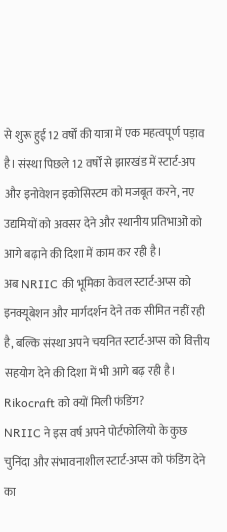से शुरू हुई 12 वर्षों की यात्रा में एक महत्वपूर्ण पड़ाव है। संस्था पिछले 12 वर्षों से झारखंड में स्टार्ट-अप और इनोवेशन इकोसिस्टम को मजबूत करने, नए उद्यमियों को अवसर देने और स्थानीय प्रतिभाओं को आगे बढ़ाने की दिशा में काम कर रही है।
अब NRIIC की भूमिका केवल स्टार्ट-अप्स को इनक्यूबेशन और मार्गदर्शन देने तक सीमित नहीं रही है, बल्कि संस्था अपने चयनित स्टार्ट-अप्स को वित्तीय सहयोग देने की दिशा में भी आगे बढ़ रही है।
Rikocraft को क्यों मिली फंडिंग?
NRIIC ने इस वर्ष अपने पोर्टफोलियो के कुछ चुनिंदा और संभावनाशील स्टार्ट-अप्स को फंडिंग देने का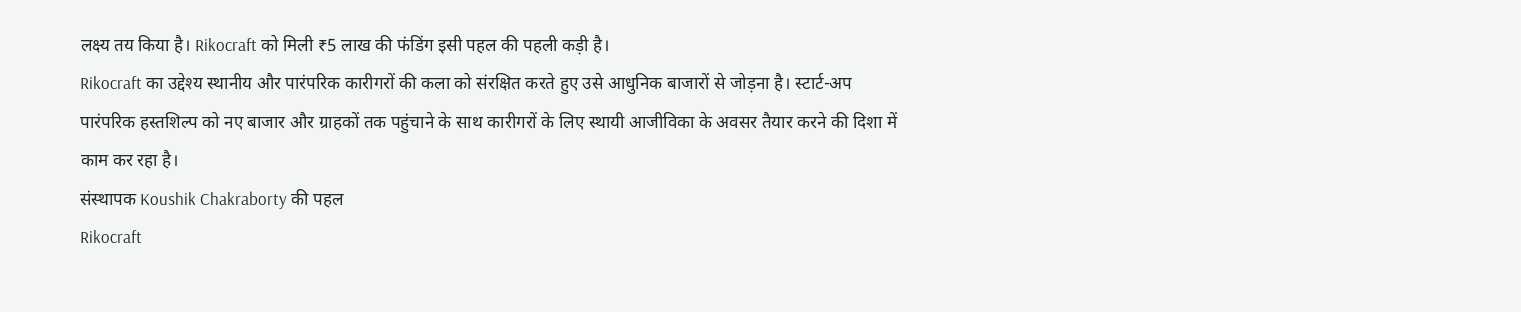लक्ष्य तय किया है। Rikocraft को मिली ₹5 लाख की फंडिंग इसी पहल की पहली कड़ी है।
Rikocraft का उद्देश्य स्थानीय और पारंपरिक कारीगरों की कला को संरक्षित करते हुए उसे आधुनिक बाजारों से जोड़ना है। स्टार्ट-अप पारंपरिक हस्तशिल्प को नए बाजार और ग्राहकों तक पहुंचाने के साथ कारीगरों के लिए स्थायी आजीविका के अवसर तैयार करने की दिशा में काम कर रहा है।
संस्थापक Koushik Chakraborty की पहल
Rikocraft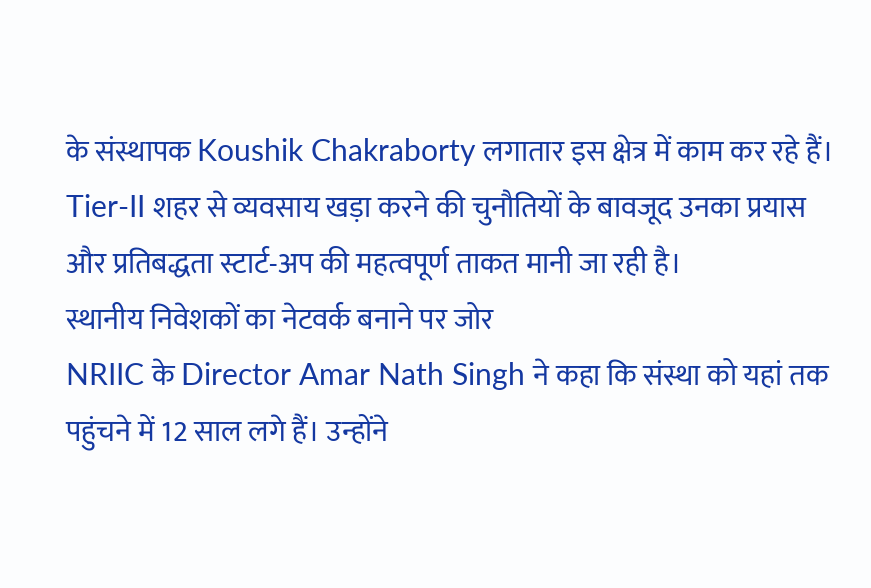के संस्थापक Koushik Chakraborty लगातार इस क्षेत्र में काम कर रहे हैं। Tier-II शहर से व्यवसाय खड़ा करने की चुनौतियों के बावजूद उनका प्रयास और प्रतिबद्धता स्टार्ट-अप की महत्वपूर्ण ताकत मानी जा रही है।
स्थानीय निवेशकों का नेटवर्क बनाने पर जोर
NRIIC के Director Amar Nath Singh ने कहा कि संस्था को यहां तक पहुंचने में 12 साल लगे हैं। उन्होंने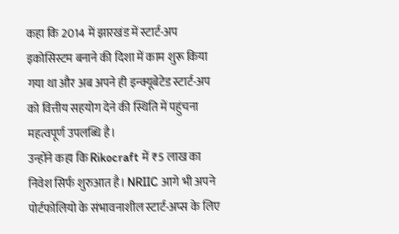कहा कि 2014 में झारखंड में स्टार्ट-अप इकोसिस्टम बनाने की दिशा में काम शुरू किया गया था और अब अपने ही इन्क्यूबेटेड स्टार्ट-अप को वित्तीय सहयोग देने की स्थिति में पहुंचना महत्वपूर्ण उपलब्धि है।
उन्होंने कहा कि Rikocraft में ₹5 लाख का निवेश सिर्फ शुरुआत है। NRIIC आगे भी अपने पोर्टफोलियो के संभावनाशील स्टार्ट-अप्स के लिए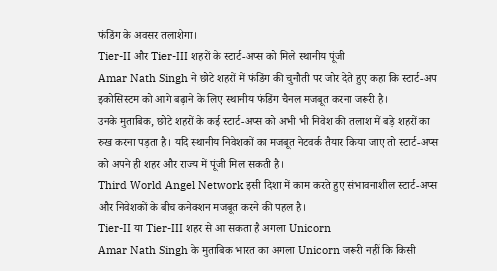फंडिंग के अवसर तलाशेगा।
Tier-II और Tier-III शहरों के स्टार्ट-अप्स को मिले स्थानीय पूंजी
Amar Nath Singh ने छोटे शहरों में फंडिंग की चुनौती पर जोर देते हुए कहा कि स्टार्ट-अप इकोसिस्टम को आगे बढ़ाने के लिए स्थानीय फंडिंग चैनल मजबूत करना जरूरी है।
उनके मुताबिक, छोटे शहरों के कई स्टार्ट-अप्स को अभी भी निवेश की तलाश में बड़े शहरों का रुख करना पड़ता है। यदि स्थानीय निवेशकों का मजबूत नेटवर्क तैयार किया जाए तो स्टार्ट-अप्स को अपने ही शहर और राज्य में पूंजी मिल सकती है।
Third World Angel Network इसी दिशा में काम करते हुए संभावनाशील स्टार्ट-अप्स और निवेशकों के बीच कनेक्शन मजबूत करने की पहल है।
Tier-II या Tier-III शहर से आ सकता है अगला Unicorn
Amar Nath Singh के मुताबिक भारत का अगला Unicorn जरूरी नहीं कि किसी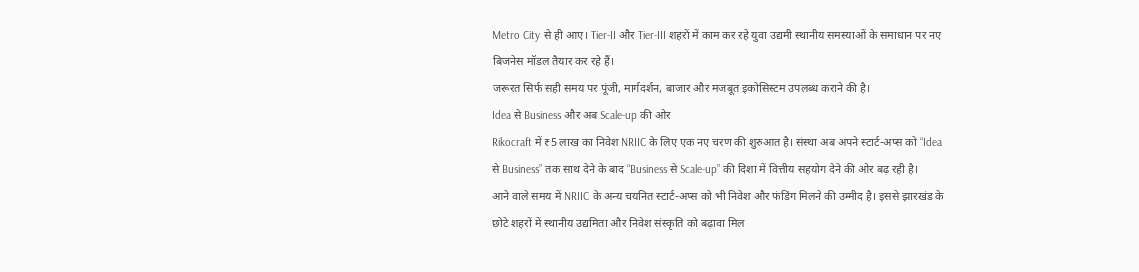Metro City से ही आए। Tier-II और Tier-III शहरों में काम कर रहे युवा उद्यमी स्थानीय समस्याओं के समाधान पर नए बिजनेस मॉडल तैयार कर रहे हैं।
जरूरत सिर्फ सही समय पर पूंजी, मार्गदर्शन, बाजार और मजबूत इकोसिस्टम उपलब्ध कराने की है।
Idea से Business और अब Scale-up की ओर
Rikocraft में ₹5 लाख का निवेश NRIIC के लिए एक नए चरण की शुरुआत है। संस्था अब अपने स्टार्ट-अप्स को “Idea से Business” तक साथ देने के बाद “Business से Scale-up” की दिशा में वित्तीय सहयोग देने की ओर बढ़ रही है।
आने वाले समय में NRIIC के अन्य चयनित स्टार्ट-अप्स को भी निवेश और फंडिंग मिलने की उम्मीद है। इससे झारखंड के छोटे शहरों में स्थानीय उद्यमिता और निवेश संस्कृति को बढ़ावा मिल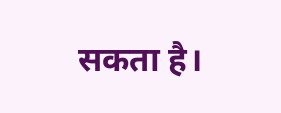सकता है।